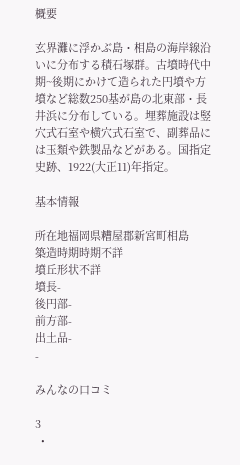概要

玄界灘に浮かぶ島・相島の海岸線沿いに分布する積石塚群。古墳時代中期~後期にかけて造られた円墳や方墳など総数250基が島の北東部・長井浜に分布している。埋葬施設は竪穴式石室や横穴式石室で、副葬品には玉類や鉄製品などがある。国指定史跡、1922(大正11)年指定。

基本情報

所在地福岡県糟屋郡新宮町相島
築造時期時期不詳
墳丘形状不詳
墳長-
後円部-
前方部-
出土品-
-

みんなの口コミ

3
  •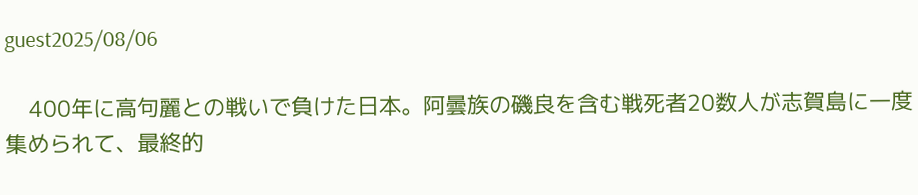guest2025/08/06

    400年に高句麗との戦いで負けた日本。阿曇族の磯良を含む戦死者20数人が志賀島に一度集められて、最終的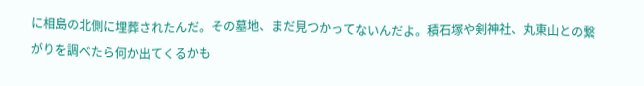に相島の北側に埋葬されたんだ。その墓地、まだ見つかってないんだよ。積石塚や剣神社、丸東山との繋がりを調べたら何か出てくるかも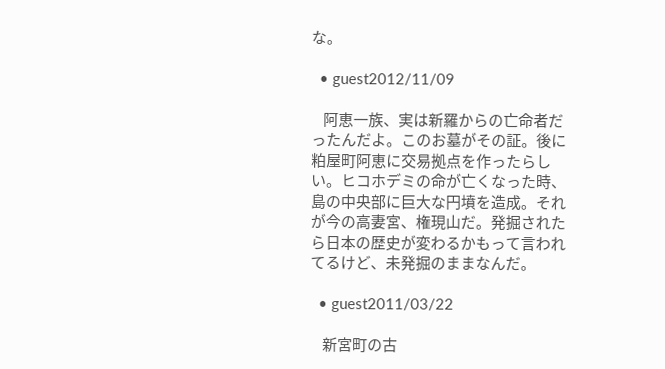な。

  • guest2012/11/09

    阿恵一族、実は新羅からの亡命者だったんだよ。このお墓がその証。後に粕屋町阿恵に交易拠点を作ったらしい。ヒコホデミの命が亡くなった時、島の中央部に巨大な円墳を造成。それが今の高妻宮、権現山だ。発掘されたら日本の歴史が変わるかもって言われてるけど、未発掘のままなんだ。

  • guest2011/03/22

    新宮町の古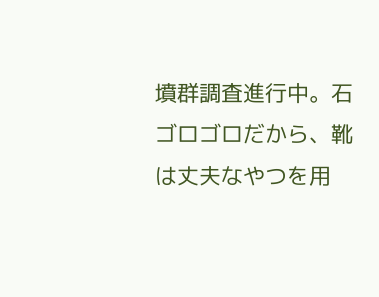墳群調査進行中。石ゴロゴロだから、靴は丈夫なやつを用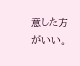意した方がいい。